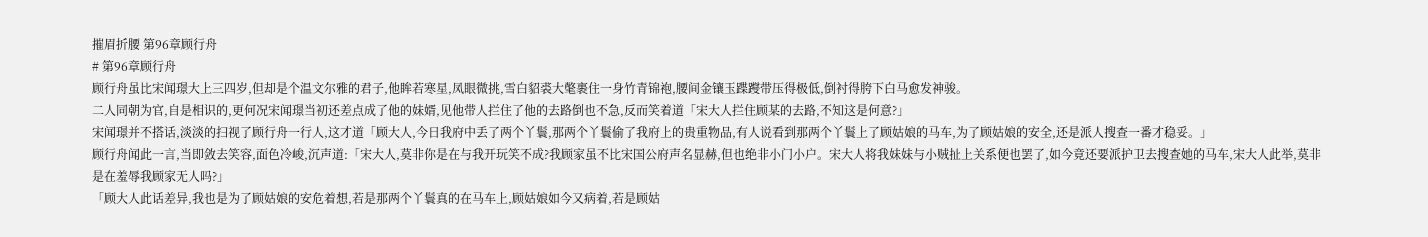摧眉折腰 第96章顾行舟
# 第96章顾行舟
顾行舟虽比宋闻璟大上三四岁,但却是个温文尔雅的君子,他眸若寒星,凤眼微挑,雪白貂裘大氅裹住一身竹青锦袍,腰间金镶玉蹀躞带压得极低,倒衬得胯下白马愈发神骏。
二人同朝为官,自是相识的,更何况宋闻璟当初还差点成了他的妹婿,见他带人拦住了他的去路倒也不急,反而笑着道「宋大人拦住顾某的去路,不知这是何意?」
宋闻璟并不搭话,淡淡的扫视了顾行舟一行人,这才道「顾大人,今日我府中丢了两个丫鬟,那两个丫鬟偷了我府上的贵重物品,有人说看到那两个丫鬟上了顾姑娘的马车,为了顾姑娘的安全,还是派人搜查一番才稳妥。」
顾行舟闻此一言,当即敛去笑容,面色冷峻,沉声道:「宋大人,莫非你是在与我开玩笑不成?我顾家虽不比宋国公府声名显赫,但也绝非小门小户。宋大人将我妹妹与小贼扯上关系便也罢了,如今竟还要派护卫去搜查她的马车,宋大人此举,莫非是在羞辱我顾家无人吗?」
「顾大人此话差异,我也是为了顾姑娘的安危着想,若是那两个丫鬟真的在马车上,顾姑娘如今又病着,若是顾姑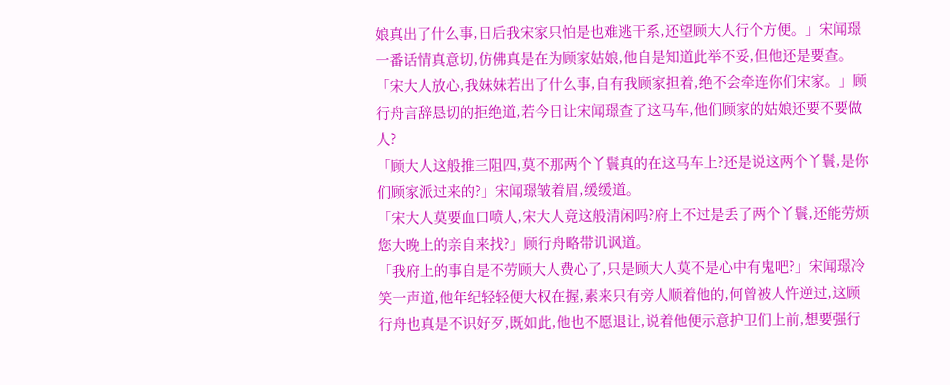娘真出了什么事,日后我宋家只怕是也难逃干系,还望顾大人行个方便。」宋闻璟一番话情真意切,仿佛真是在为顾家姑娘,他自是知道此举不妥,但他还是要查。
「宋大人放心,我妹妹若出了什么事,自有我顾家担着,绝不会牵连你们宋家。」顾行舟言辞恳切的拒绝道,若今日让宋闻璟查了这马车,他们顾家的姑娘还要不要做人?
「顾大人这般推三阻四,莫不那两个丫鬟真的在这马车上?还是说这两个丫鬟,是你们顾家派过来的?」宋闻璟皱着眉,缓缓道。
「宋大人莫要血口喷人,宋大人竟这般清闲吗?府上不过是丢了两个丫鬟,还能劳烦您大晚上的亲自来找?」顾行舟略带讥讽道。
「我府上的事自是不劳顾大人费心了,只是顾大人莫不是心中有鬼吧?」宋闻璟冷笑一声道,他年纪轻轻便大权在握,素来只有旁人顺着他的,何曾被人忤逆过,这顾行舟也真是不识好歹,既如此,他也不愿退让,说着他便示意护卫们上前,想要强行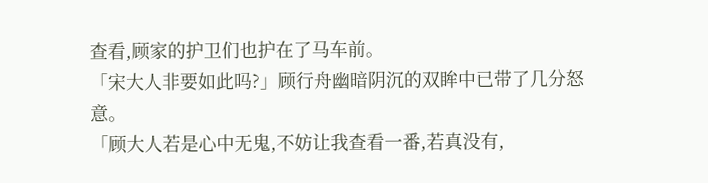查看,顾家的护卫们也护在了马车前。
「宋大人非要如此吗?」顾行舟幽暗阴沉的双眸中已带了几分怒意。
「顾大人若是心中无鬼,不妨让我查看一番,若真没有,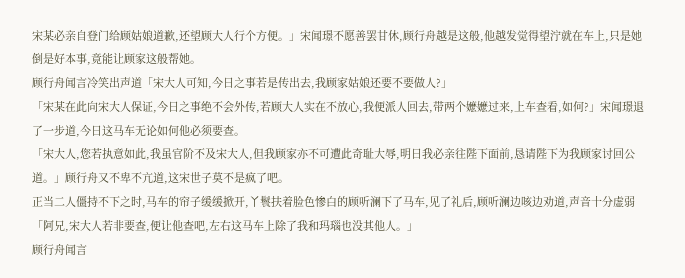宋某必亲自登门给顾姑娘道歉,还望顾大人行个方便。」宋闻璟不愿善罢甘休,顾行舟越是这般,他越发觉得望泞就在车上,只是她倒是好本事,竟能让顾家这般帮她。
顾行舟闻言冷笑出声道「宋大人可知,今日之事若是传出去,我顾家姑娘还要不要做人?」
「宋某在此向宋大人保证,今日之事绝不会外传,若顾大人实在不放心,我便派人回去,带两个嬷嬷过来,上车查看,如何?」宋闻璟退了一步道,今日这马车无论如何他必须要查。
「宋大人,您若执意如此,我虽官阶不及宋大人,但我顾家亦不可遭此奇耻大辱,明日我必亲往陛下面前,恳请陛下为我顾家讨回公道。」顾行舟又不卑不亢道,这宋世子莫不是疯了吧。
正当二人僵持不下之时,马车的帘子缓缓掀开,丫鬟扶着脸色惨白的顾听澜下了马车,见了礼后,顾听澜边咳边劝道,声音十分虚弱「阿兄,宋大人若非要查,便让他查吧,左右这马车上除了我和玛瑙也没其他人。」
顾行舟闻言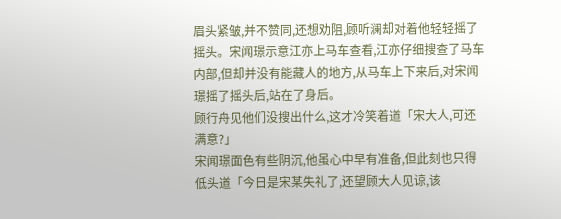眉头紧皱,并不赞同,还想劝阻,顾听澜却对着他轻轻摇了摇头。宋闻璟示意江亦上马车查看,江亦仔细搜查了马车内部,但却并没有能藏人的地方,从马车上下来后,对宋闻璟摇了摇头后,站在了身后。
顾行舟见他们没搜出什么,这才冷笑着道「宋大人,可还满意?」
宋闻璟面色有些阴沉,他虽心中早有准备,但此刻也只得低头道「今日是宋某失礼了,还望顾大人见谅,该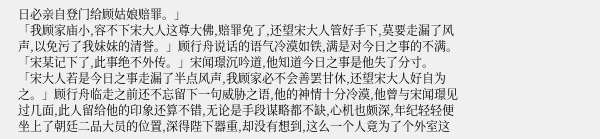日必亲自登门给顾姑娘赔罪。」
「我顾家庙小,容不下宋大人这尊大佛,赔罪免了,还望宋大人管好手下,莫要走漏了风声,以免污了我妹妹的清誉。」顾行舟说话的语气冷漠如铁,满是对今日之事的不满。
「宋某记下了,此事绝不外传。」宋闻璟沉吟道,他知道今日之事是他失了分寸。
「宋大人若是今日之事走漏了半点风声,我顾家必不会善罢甘休,还望宋大人好自为之。」顾行舟临走之前还不忘留下一句威胁之语,他的神情十分冷漠,他曾与宋闻璟见过几面,此人留给他的印象还算不错,无论是手段谋略都不缺,心机也颇深,年纪轻轻便坐上了朝廷二品大员的位置,深得陛下器重,却没有想到,这么一个人竟为了个外室这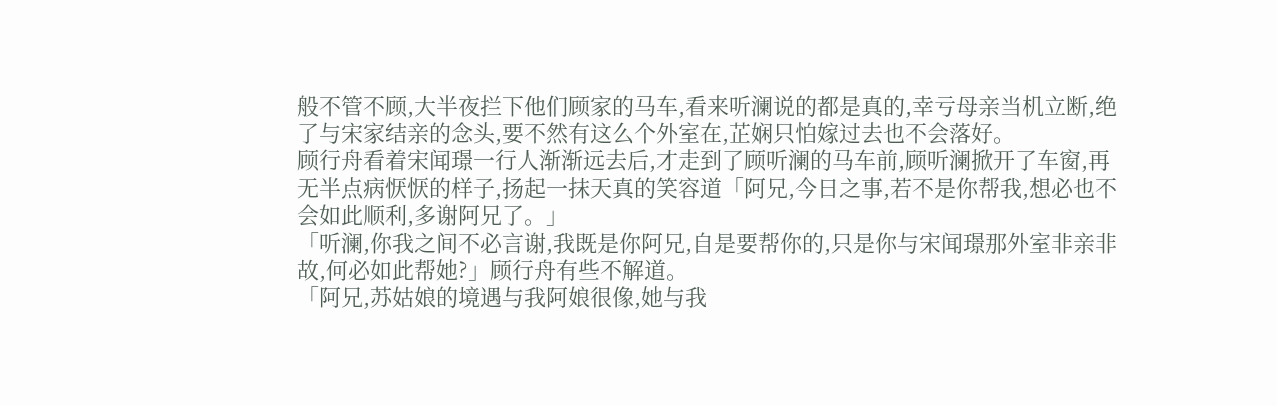般不管不顾,大半夜拦下他们顾家的马车,看来听澜说的都是真的,幸亏母亲当机立断,绝了与宋家结亲的念头,要不然有这么个外室在,芷娴只怕嫁过去也不会落好。
顾行舟看着宋闻璟一行人渐渐远去后,才走到了顾听澜的马车前,顾听澜掀开了车窗,再无半点病恹恹的样子,扬起一抹天真的笑容道「阿兄,今日之事,若不是你帮我,想必也不会如此顺利,多谢阿兄了。」
「听澜,你我之间不必言谢,我既是你阿兄,自是要帮你的,只是你与宋闻璟那外室非亲非故,何必如此帮她?」顾行舟有些不解道。
「阿兄,苏姑娘的境遇与我阿娘很像,她与我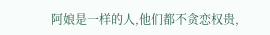阿娘是一样的人,他们都不贪恋权贵,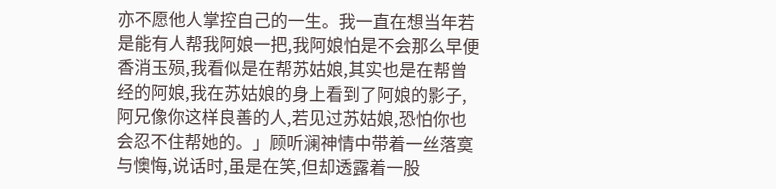亦不愿他人掌控自己的一生。我一直在想当年若是能有人帮我阿娘一把,我阿娘怕是不会那么早便香消玉殒,我看似是在帮苏姑娘,其实也是在帮曾经的阿娘,我在苏姑娘的身上看到了阿娘的影子,阿兄像你这样良善的人,若见过苏姑娘,恐怕你也会忍不住帮她的。」顾听澜神情中带着一丝落寞与懊悔,说话时,虽是在笑,但却透露着一股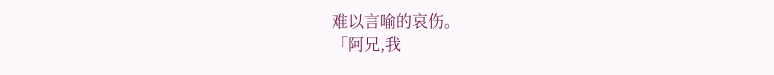难以言喻的哀伤。
「阿兄,我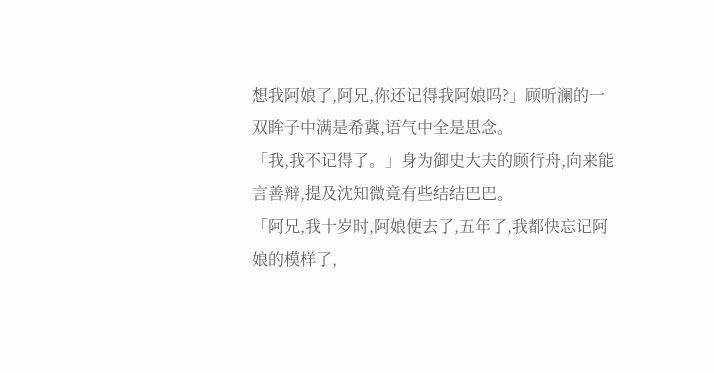想我阿娘了,阿兄,你还记得我阿娘吗?」顾听澜的一双眸子中满是希冀,语气中全是思念。
「我,我不记得了。」身为御史大夫的顾行舟,向来能言善辩,提及沈知微竟有些结结巴巴。
「阿兄,我十岁时,阿娘便去了,五年了,我都快忘记阿娘的模样了,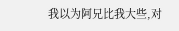我以为阿兄比我大些,对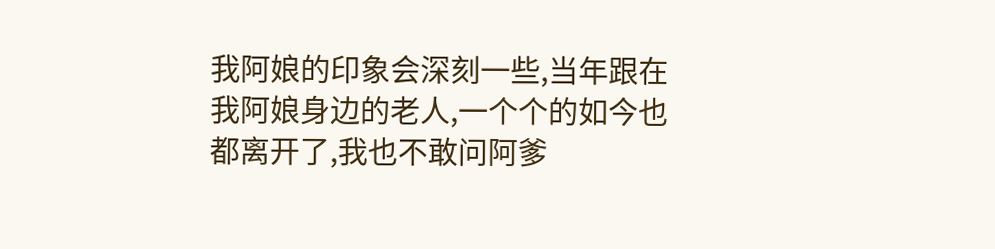我阿娘的印象会深刻一些,当年跟在我阿娘身边的老人,一个个的如今也都离开了,我也不敢问阿爹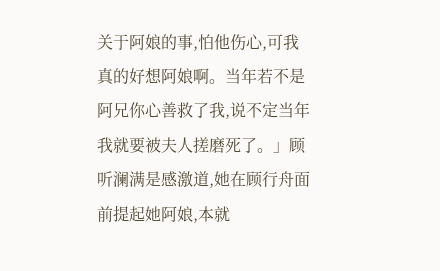关于阿娘的事,怕他伤心,可我真的好想阿娘啊。当年若不是阿兄你心善救了我,说不定当年我就要被夫人搓磨死了。」顾听澜满是感激道,她在顾行舟面前提起她阿娘,本就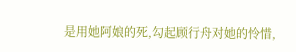是用她阿娘的死,勾起顾行舟对她的怜惜,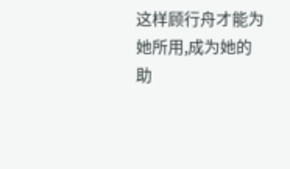这样顾行舟才能为她所用,成为她的助